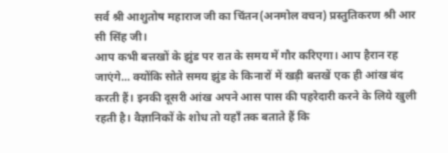सर्व श्री आशुतोष महाराज जी का चिंतन(अनमोल वचन) प्रस्तुतिकरण श्री आर सी सिंह जी।
आप कभी बत्तखों के झुंड पर रात के समय में गौर करिएगा। आप हैरान रह जाएंगे... क्योंकि सोते समय झुंड के किनारों में खड़ी बत्तखें एक ही आंख बंद करती हैं। इनकी दूसरी आंख अपने आस पास की पहरेदारी करने के लिये खुली रहती है। वैज्ञानिकों के शोध तो यहाँ तक बताते हैं कि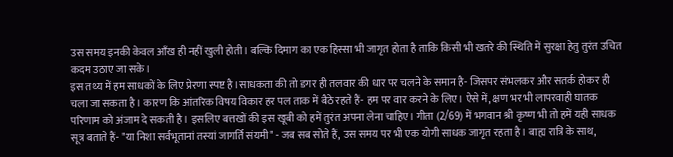उस समय इनकी केवल आँख ही नहीं खुली होती। बल्कि दिमाग का एक हिस्सा भी जागृत होता है ताकि किसी भी खतरे की स्थिति में सुरक्षा हेतु तुरंत उचित कदम उठाए जा सके।
इस तथ्य में हम साधकों के लिए प्रेरणा स्पष्ट है।साधकता की तो डगर ही तलवार की धार पर चलने के समान है- जिसपर संभलकर और सतर्क होकर ही चला जा सकता है। कारण कि आंतरिक विषय विकार हर पल ताक में बैठे रहते हैं- हम पर वार करने के लिए। ऐसे में, क्षण भर भी लापरवाही घातक परिणाम को अंजाम दे सकती है। इसलिए बत्तखों की इस खूबी को हमें तुरंत अपना लेना चाहिए। गीता (2/69) में भगवान श्री कृष्ण भी तो हमें यही साधक सूत्र बताते हैं- "या निशा सर्वभूतानां तस्यां जागर्ति संयमी" - जब सब सोते हैं, उस समय पर भी एक योगी साधक जागृत रहता है। बाह्य रात्रि के साथ,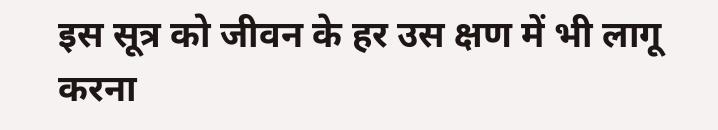इस सूत्र को जीवन के हर उस क्षण में भी लागू करना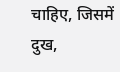चाहिए, जिसमें दुख,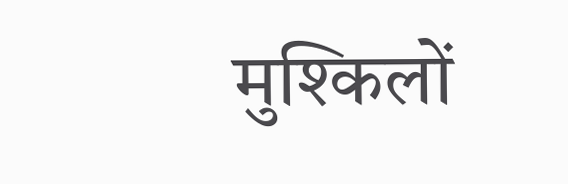मुश्किलों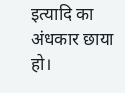इत्यादि का अंधकार छाया हो।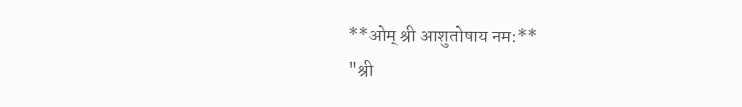**ओम् श्री आशुतोषाय नम:**
"श्री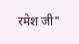रमेश जी"